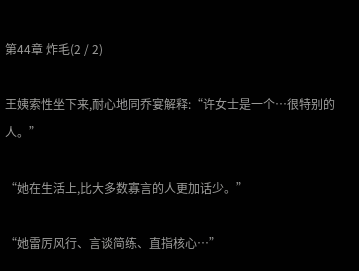第44章 炸毛(2 / 2)

王姨索性坐下来,耐心地同乔宴解释:“许女士是一个…很特别的人。”

“她在生活上,比大多数寡言的人更加话少。”

“她雷厉风行、言谈简练、直指核心…”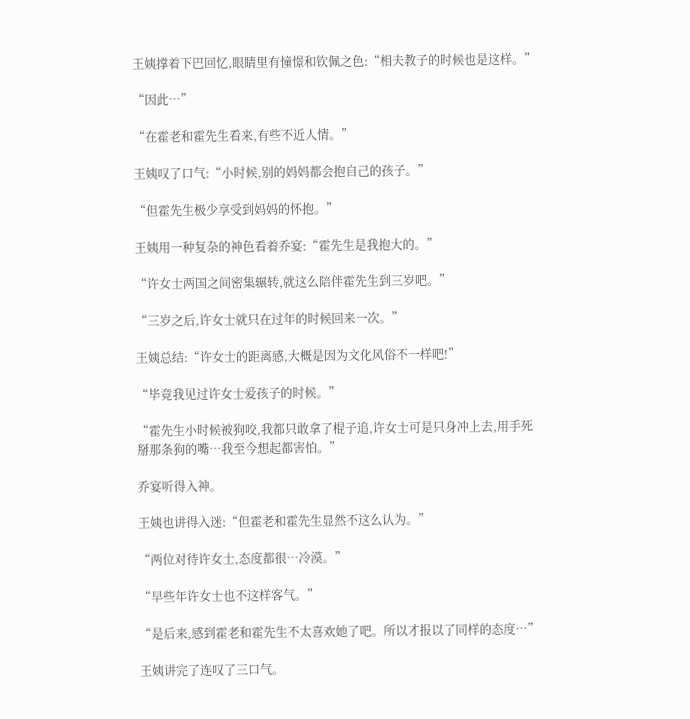王姨撑着下巴回忆,眼睛里有憧憬和钦佩之色:“相夫教子的时候也是这样。”

“因此…”

“在霍老和霍先生看来,有些不近人情。”

王姨叹了口气:“小时候,别的妈妈都会抱自己的孩子。”

“但霍先生极少享受到妈妈的怀抱。”

王姨用一种复杂的神色看着乔宴:“霍先生是我抱大的。”

“许女士两国之间密集辗转,就这么陪伴霍先生到三岁吧。”

“三岁之后,许女士就只在过年的时候回来一次。”

王姨总结:“许女士的距离感,大概是因为文化风俗不一样吧!”

“毕竟我见过许女士爱孩子的时候。”

“霍先生小时候被狗咬,我都只敢拿了棍子追,许女士可是只身冲上去,用手死掰那条狗的嘴…我至今想起都害怕。”

乔宴听得入神。

王姨也讲得入迷:“但霍老和霍先生显然不这么认为。”

“两位对待许女士,态度都很…冷漠。”

“早些年许女士也不这样客气。”

“是后来,感到霍老和霍先生不太喜欢她了吧。所以才报以了同样的态度…”

王姨讲完了连叹了三口气。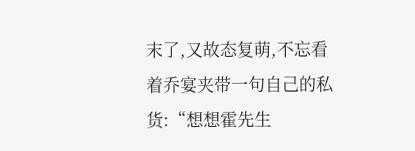末了,又故态复萌,不忘看着乔宴夹带一句自己的私货:“想想霍先生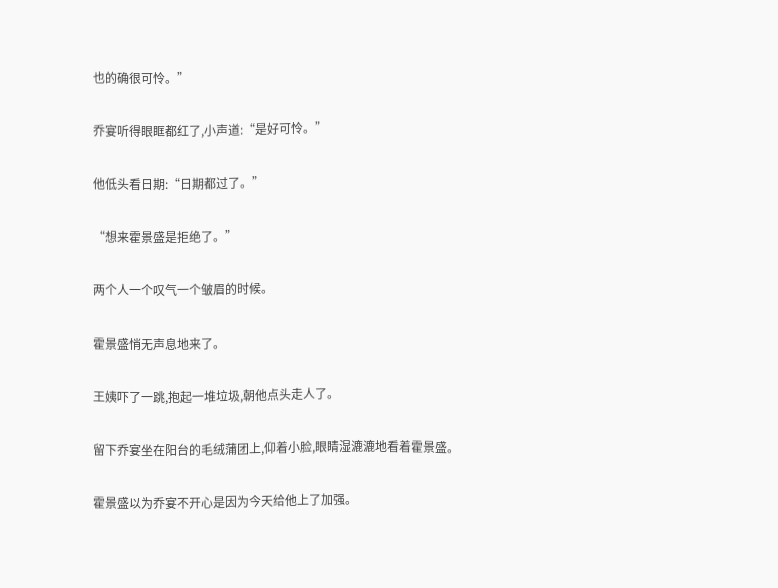也的确很可怜。”

乔宴听得眼眶都红了,小声道:“是好可怜。”

他低头看日期:“日期都过了。”

“想来霍景盛是拒绝了。”

两个人一个叹气一个皱眉的时候。

霍景盛悄无声息地来了。

王姨吓了一跳,抱起一堆垃圾,朝他点头走人了。

留下乔宴坐在阳台的毛绒蒲团上,仰着小脸,眼睛湿漉漉地看着霍景盛。

霍景盛以为乔宴不开心是因为今天给他上了加强。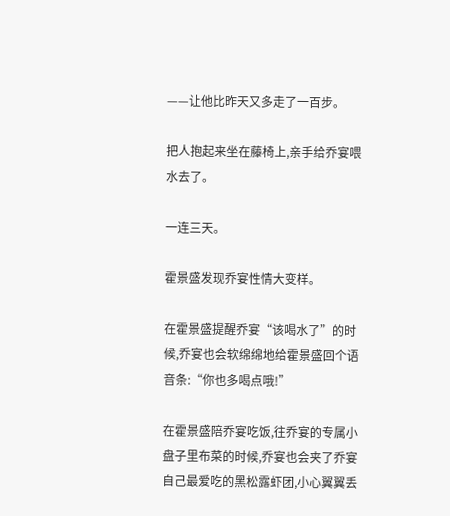——让他比昨天又多走了一百步。

把人抱起来坐在藤椅上,亲手给乔宴喂水去了。

一连三天。

霍景盛发现乔宴性情大变样。

在霍景盛提醒乔宴“该喝水了”的时候,乔宴也会软绵绵地给霍景盛回个语音条:“你也多喝点哦!”

在霍景盛陪乔宴吃饭,往乔宴的专属小盘子里布菜的时候,乔宴也会夹了乔宴自己最爱吃的黑松露虾团,小心翼翼丢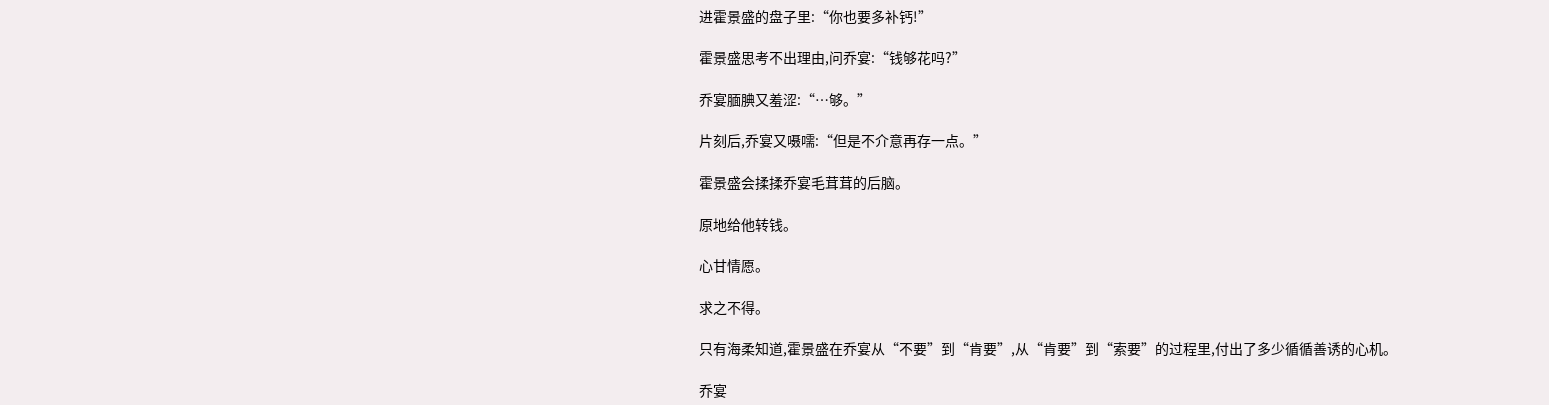进霍景盛的盘子里:“你也要多补钙!”

霍景盛思考不出理由,问乔宴:“钱够花吗?”

乔宴腼腆又羞涩:“…够。”

片刻后,乔宴又嗫嚅:“但是不介意再存一点。”

霍景盛会揉揉乔宴毛茸茸的后脑。

原地给他转钱。

心甘情愿。

求之不得。

只有海柔知道,霍景盛在乔宴从“不要”到“肯要”,从“肯要”到“索要”的过程里,付出了多少循循善诱的心机。

乔宴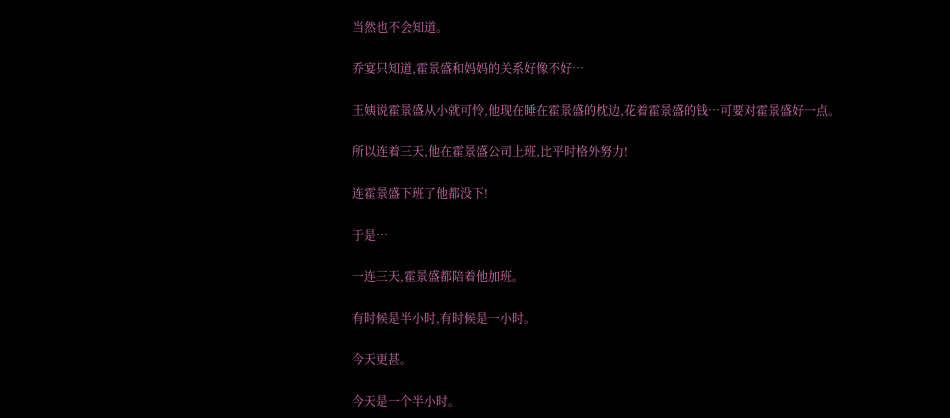当然也不会知道。

乔宴只知道,霍景盛和妈妈的关系好像不好…

王姨说霍景盛从小就可怜,他现在睡在霍景盛的枕边,花着霍景盛的钱…可要对霍景盛好一点。

所以连着三天,他在霍景盛公司上班,比平时格外努力!

连霍景盛下班了他都没下!

于是…

一连三天,霍景盛都陪着他加班。

有时候是半小时,有时候是一小时。

今天更甚。

今天是一个半小时。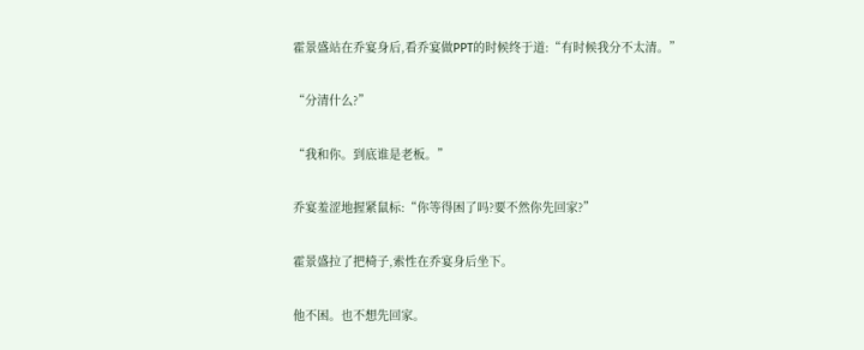霍景盛站在乔宴身后,看乔宴做PPT的时候终于道:“有时候我分不太清。”

“分清什么?”

“我和你。到底谁是老板。”

乔宴羞涩地握紧鼠标:“你等得困了吗?要不然你先回家?”

霍景盛拉了把椅子,索性在乔宴身后坐下。

他不困。也不想先回家。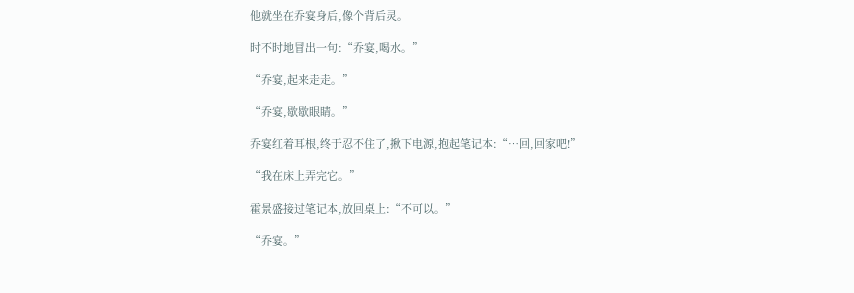他就坐在乔宴身后,像个背后灵。

时不时地冒出一句:“乔宴,喝水。”

“乔宴,起来走走。”

“乔宴,歇歇眼睛。”

乔宴红着耳根,终于忍不住了,揪下电源,抱起笔记本:“…回,回家吧!”

“我在床上弄完它。”

霍景盛接过笔记本,放回桌上:“不可以。”

“乔宴。”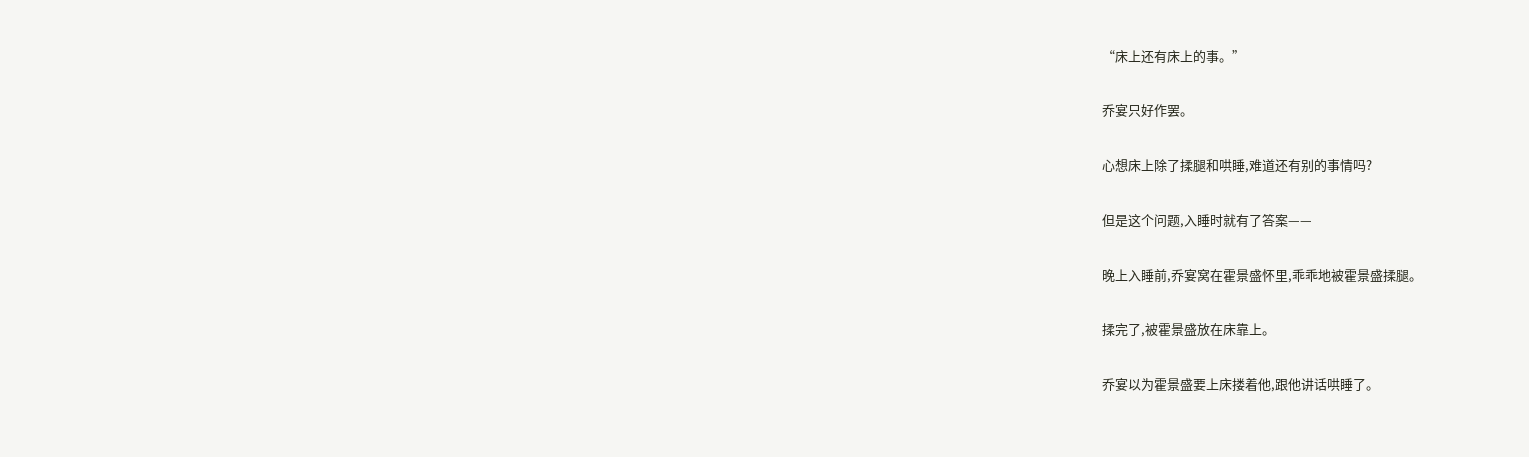“床上还有床上的事。”

乔宴只好作罢。

心想床上除了揉腿和哄睡,难道还有别的事情吗?

但是这个问题,入睡时就有了答案——

晚上入睡前,乔宴窝在霍景盛怀里,乖乖地被霍景盛揉腿。

揉完了,被霍景盛放在床靠上。

乔宴以为霍景盛要上床搂着他,跟他讲话哄睡了。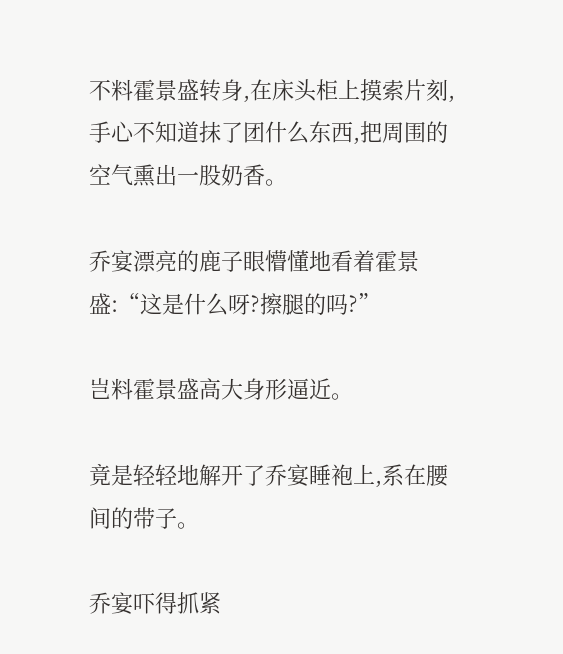不料霍景盛转身,在床头柜上摸索片刻,手心不知道抹了团什么东西,把周围的空气熏出一股奶香。

乔宴漂亮的鹿子眼懵懂地看着霍景盛:“这是什么呀?擦腿的吗?”

岂料霍景盛高大身形逼近。

竟是轻轻地解开了乔宴睡袍上,系在腰间的带子。

乔宴吓得抓紧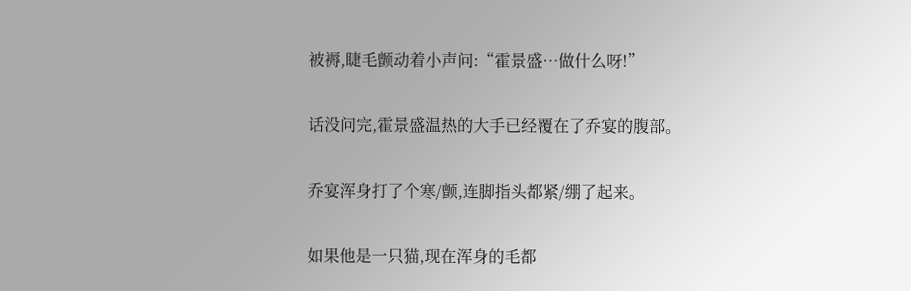被褥,睫毛颤动着小声问:“霍景盛…做什么呀!”

话没问完,霍景盛温热的大手已经覆在了乔宴的腹部。

乔宴浑身打了个寒/颤,连脚指头都紧/绷了起来。

如果他是一只猫,现在浑身的毛都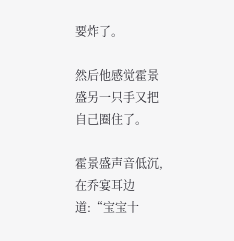要炸了。

然后他感觉霍景盛另一只手又把自己圈住了。

霍景盛声音低沉,在乔宴耳边道:“宝宝十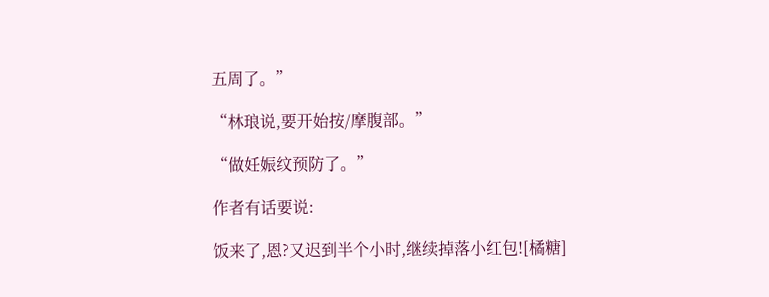五周了。”

“林琅说,要开始按/摩腹部。”

“做妊娠纹预防了。”

作者有话要说:

饭来了,恩?又迟到半个小时,继续掉落小红包![橘糖]